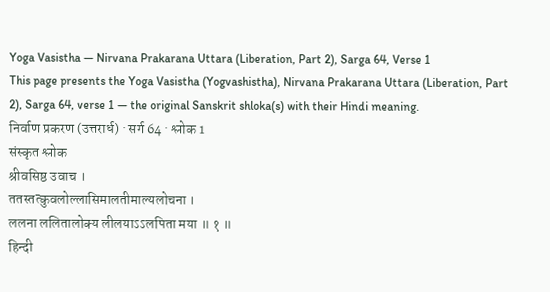Yoga Vasistha — Nirvana Prakarana Uttara (Liberation, Part 2), Sarga 64, Verse 1
This page presents the Yoga Vasistha (Yogvashistha), Nirvana Prakarana Uttara (Liberation, Part 2), Sarga 64, verse 1 — the original Sanskrit shloka(s) with their Hindi meaning.
निर्वाण प्रकरण (उत्तरार्ध) · सर्ग 64 · श्लोक 1
संस्कृत श्लोक
श्रीवसिष्ठ उवाच ।
ततस्तत्कुवलोल्लासिमालतीमाल्यलोचना ।
ललना ललितालोक्य लीलयाऽऽलपिता मया ॥ १ ॥
हिन्दी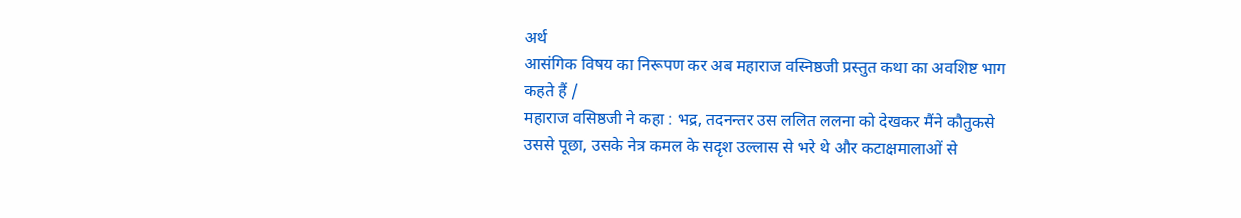अर्थ
आसंगिक विषय का निरूपण कर अब महाराज वस्निष्ठजी प्रस्तुत कथा का अवशिष्ट भाग
कहते हैं /
महाराज वसिष्ठजी ने कहा : भद्र, तदनन्तर उस ललित ललना को देखकर मैंने कौतुकसे
उससे पूछा, उसके नेत्र कमल के सदृश उल्लास से भरे थे और कटाक्षमालाओं से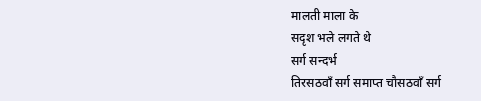मालती माला के
सदृश भले लगते थे
सर्ग सन्दर्भ
तिरसठवाँ सर्ग समाप्त चौसठवाँ सर्ग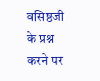वसिष्ठजी के प्रश्न करने पर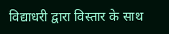विद्याधरी द्वारा विस्तार के साथ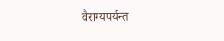वैराग्यपर्यन्त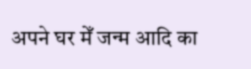अपने घर मेँ जन्म आदि का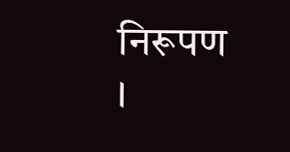निरूपण ।